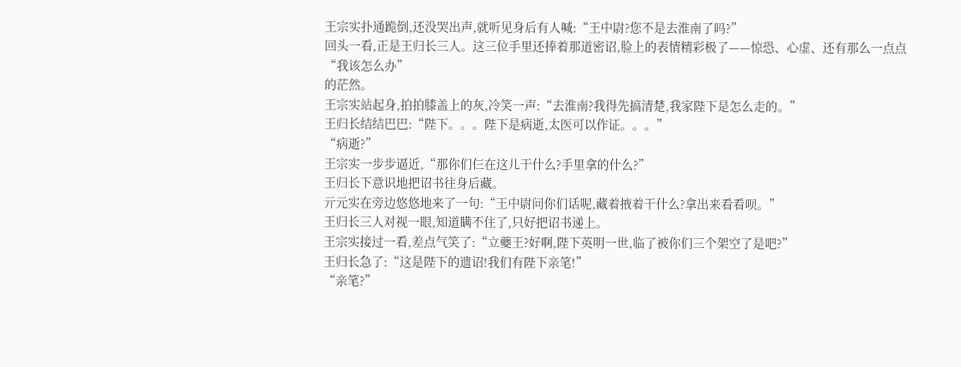王宗实扑通跪倒,还没哭出声,就听见身后有人喊:“王中尉?您不是去淮南了吗?”
回头一看,正是王归长三人。这三位手里还捧着那道密诏,脸上的表情精彩极了——惊恐、心虚、还有那么一点点“我该怎么办”
的茫然。
王宗实站起身,拍拍膝盖上的灰,冷笑一声:“去淮南?我得先搞清楚,我家陛下是怎么走的。”
王归长结结巴巴:“陛下。。。陛下是病逝,太医可以作证。。。”
“病逝?”
王宗实一步步逼近,“那你们仨在这儿干什么?手里拿的什么?”
王归长下意识地把诏书往身后藏。
亓元实在旁边悠悠地来了一句:“王中尉问你们话呢,藏着掖着干什么?拿出来看看呗。”
王归长三人对视一眼,知道瞒不住了,只好把诏书递上。
王宗实接过一看,差点气笑了:“立夔王?好啊,陛下英明一世,临了被你们三个架空了是吧?”
王归长急了:“这是陛下的遗诏!我们有陛下亲笔!”
“亲笔?”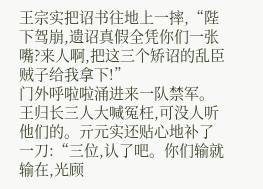王宗实把诏书往地上一摔,“陛下驾崩,遗诏真假全凭你们一张嘴?来人啊,把这三个矫诏的乱臣贼子给我拿下!”
门外呼啦啦涌进来一队禁军。
王归长三人大喊冤枉,可没人听他们的。亓元实还贴心地补了一刀:“三位,认了吧。你们输就输在,光顾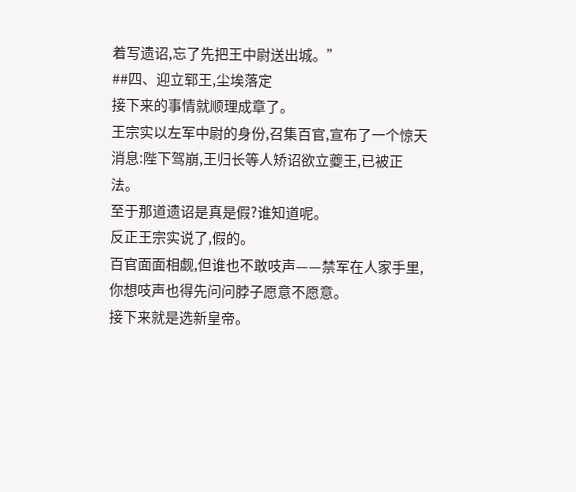着写遗诏,忘了先把王中尉送出城。”
##四、迎立郓王,尘埃落定
接下来的事情就顺理成章了。
王宗实以左军中尉的身份,召集百官,宣布了一个惊天消息:陛下驾崩,王归长等人矫诏欲立夔王,已被正法。
至于那道遗诏是真是假?谁知道呢。
反正王宗实说了,假的。
百官面面相觑,但谁也不敢吱声——禁军在人家手里,你想吱声也得先问问脖子愿意不愿意。
接下来就是选新皇帝。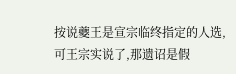按说夔王是宣宗临终指定的人选,可王宗实说了,那遗诏是假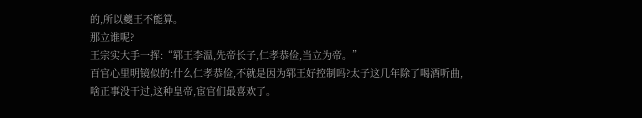的,所以夔王不能算。
那立谁呢?
王宗实大手一挥:“郓王李温,先帝长子,仁孝恭俭,当立为帝。”
百官心里明镜似的:什么仁孝恭俭,不就是因为郓王好控制吗?太子这几年除了喝酒听曲,啥正事没干过,这种皇帝,宦官们最喜欢了。